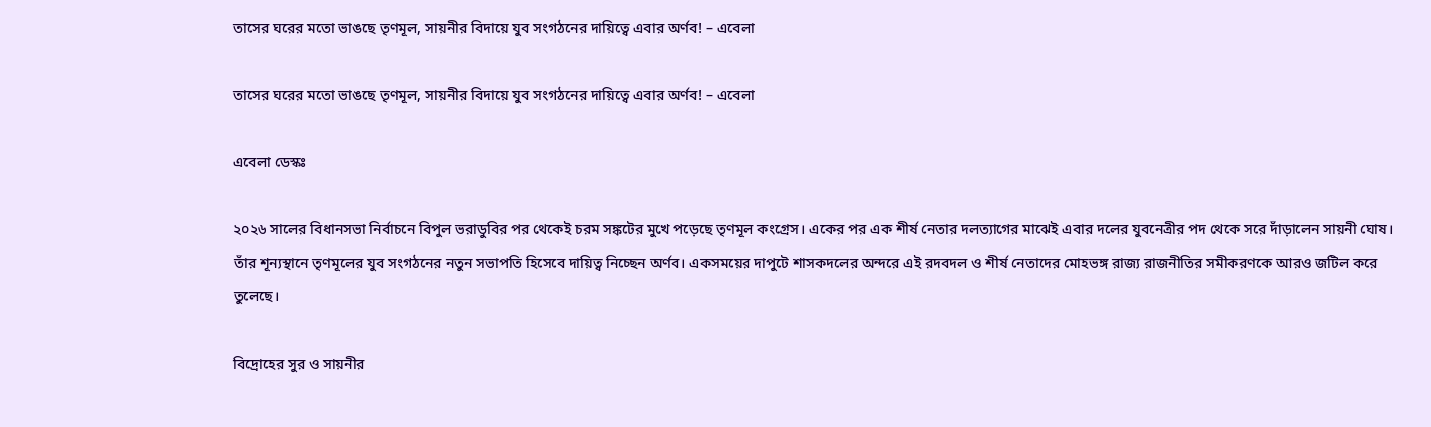তাসের ঘরের মতো ভাঙছে তৃণমূল, সায়নীর বিদায়ে যুব সংগঠনের দায়িত্বে এবার অর্ণব! – এবেলা

তাসের ঘরের মতো ভাঙছে তৃণমূল, সায়নীর বিদায়ে যুব সংগঠনের দায়িত্বে এবার অর্ণব! – এবেলা

এবেলা ডেস্কঃ

২০২৬ সালের বিধানসভা নির্বাচনে বিপুল ভরাডুবির পর থেকেই চরম সঙ্কটের মুখে পড়েছে তৃণমূল কংগ্রেস। একের পর এক শীর্ষ নেতার দলত্যাগের মাঝেই এবার দলের যুবনেত্রীর পদ থেকে সরে দাঁড়ালেন সায়নী ঘোষ। তাঁর শূন্যস্থানে তৃণমূলের যুব সংগঠনের নতুন সভাপতি হিসেবে দায়িত্ব নিচ্ছেন অর্ণব। একসময়ের দাপুটে শাসকদলের অন্দরে এই রদবদল ও শীর্ষ নেতাদের মোহভঙ্গ রাজ্য রাজনীতির সমীকরণকে আরও জটিল করে তুলেছে।

বিদ্রোহের সুর ও সায়নীর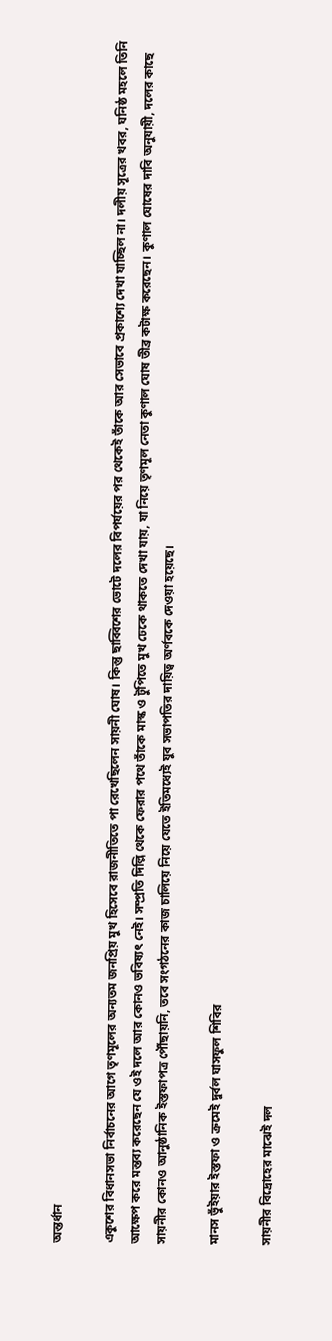অন্তর্ধান

একুশের বিধানসভা নির্বাচনের আগে তৃণমূলের অন্যতম জনপ্রিয় মুখ হিসেবে রাজনীতিতে পা রেখেছিলেন সায়নী ঘোষ। কিন্তু ছাব্বিশের ভোটে দলের বিপর্যয়ের পর থেকেই তাঁকে আর সেভাবে প্রকাশ্যে দেখা যাচ্ছিল না। দলীয় সূত্রের খবর, ঘনিষ্ঠ মহলে তিনি আক্ষেপ করে মন্তব্য করেছেন যে ওই দলে আর কোনও ভবিষ্যৎ নেই। সম্প্রতি দিল্লি থেকে ফেরার পথে তাঁকে মাস্ক ও টুপিতে মুখ ঢেকে থাকতে দেখা যায়, যা নিয়ে তৃণমূল নেতা কুণাল ঘোষ তীব্র কটাক্ষ করেছেন। কুণাল ঘোষের দাবি অনুযায়ী, দলের কাছে সায়নীর কোনও আনুষ্ঠানিক ইস্তফাপত্র পৌঁছায়নি, তবে সংগঠনের কাজ চালিয়ে নিয়ে যেতে ইতিমধ্যেই যুব সভাপতির দায়িত্ব অর্ণবকে দেওয়া হয়েছে।

মানস ভুঁইয়ার ইস্তফা ও ক্রমেই দুর্বল ঘাসফুল শিবির

সায়নীর বিদ্রোহের মাঝেই দল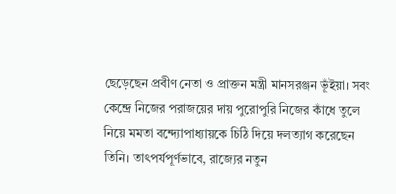ছেড়েছেন প্রবীণ নেতা ও প্রাক্তন মন্ত্রী মানসরঞ্জন ভূঁইয়া। সবং কেন্দ্রে নিজের পরাজয়ের দায় পুরোপুরি নিজের কাঁধে তুলে নিয়ে মমতা বন্দ্যোপাধ্যায়কে চিঠি দিয়ে দলত্যাগ করেছেন তিনি। তাৎপর্যপূর্ণভাবে, রাজ্যের নতুন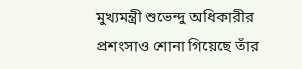মুখ্যমন্ত্রী শুভেন্দু অধিকারীর প্রশংসাও শোনা গিয়েছে তাঁর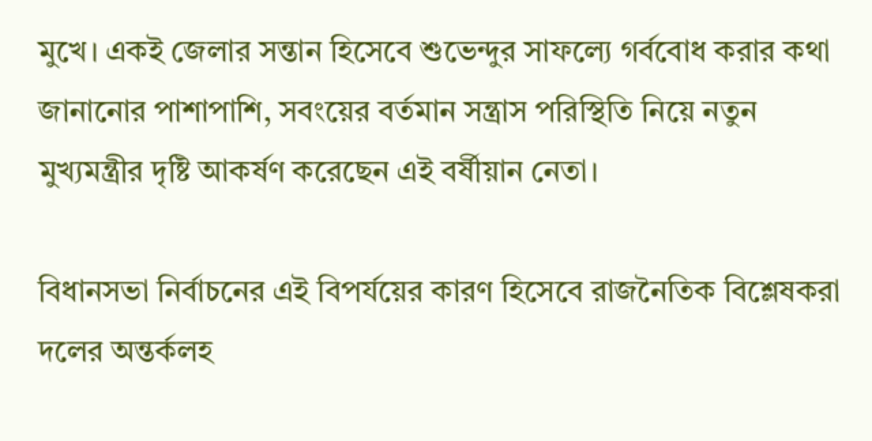মুখে। একই জেলার সন্তান হিসেবে শুভেন্দুর সাফল্যে গর্ববোধ করার কথা জানানোর পাশাপাশি, সবংয়ের বর্তমান সন্ত্রাস পরিস্থিতি নিয়ে নতুন মুখ্যমন্ত্রীর দৃষ্টি আকর্ষণ করেছেন এই বর্ষীয়ান নেতা।

বিধানসভা নির্বাচনের এই বিপর্যয়ের কারণ হিসেবে রাজনৈতিক বিশ্লেষকরা দলের অন্তর্কলহ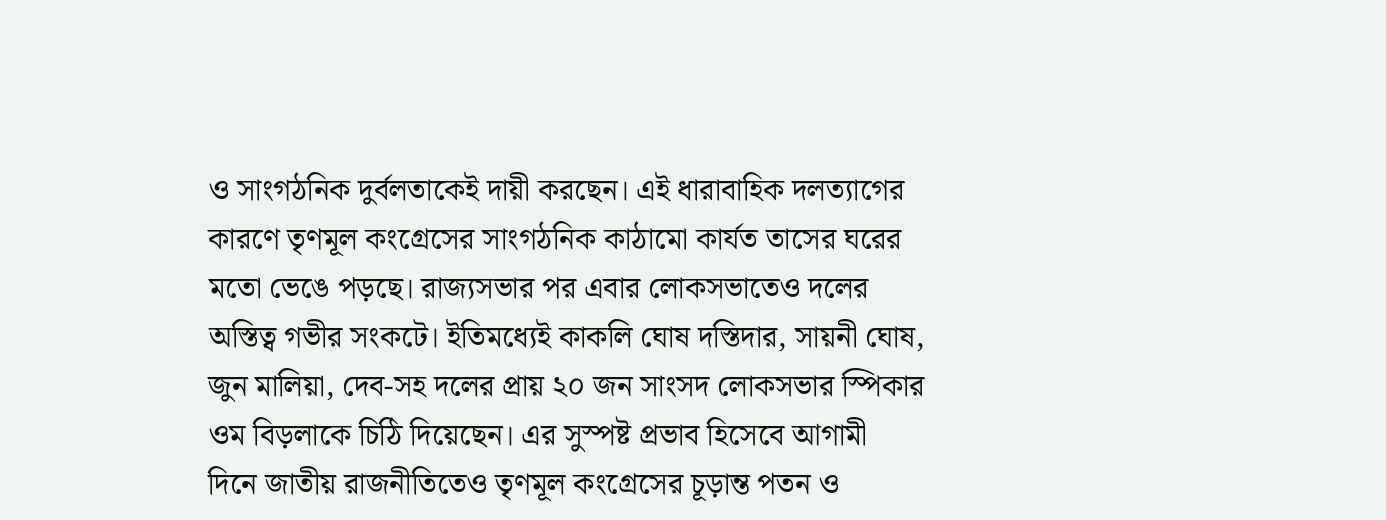ও সাংগঠনিক দুর্বলতাকেই দায়ী করছেন। এই ধারাবাহিক দলত্যাগের কারণে তৃণমূল কংগ্রেসের সাংগঠনিক কাঠামো কার্যত তাসের ঘরের মতো ভেঙে পড়ছে। রাজ্যসভার পর এবার লোকসভাতেও দলের অস্তিত্ব গভীর সংকটে। ইতিমধ্যেই কাকলি ঘোষ দস্তিদার, সায়নী ঘোষ, জুন মালিয়া, দেব-সহ দলের প্রায় ২০ জন সাংসদ লোকসভার স্পিকার ওম বিড়লাকে চিঠি দিয়েছেন। এর সুস্পষ্ট প্রভাব হিসেবে আগামী দিনে জাতীয় রাজনীতিতেও তৃণমূল কংগ্রেসের চূড়ান্ত পতন ও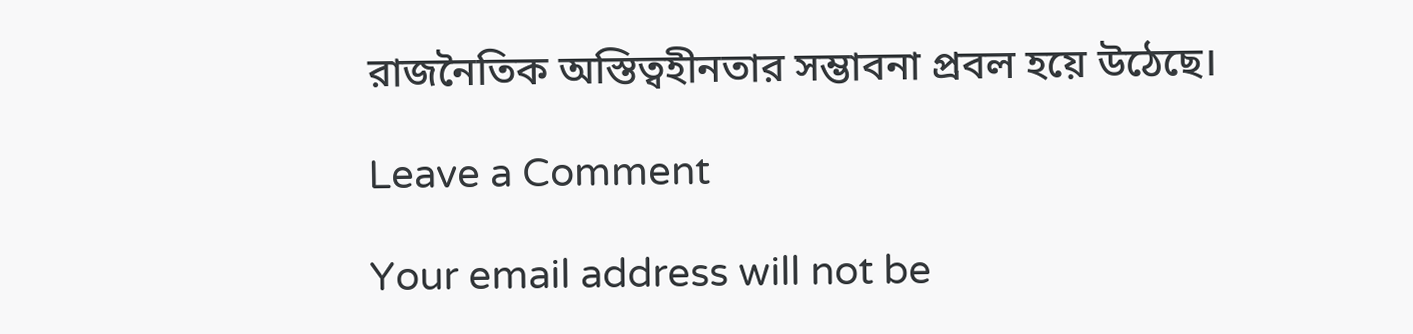রাজনৈতিক অস্তিত্বহীনতার সম্ভাবনা প্রবল হয়ে উঠেছে।

Leave a Comment

Your email address will not be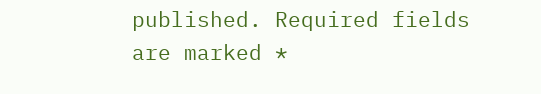published. Required fields are marked *